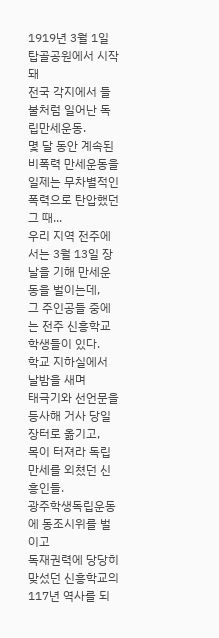1919년 3월 1일 탑골공원에서 시작돼
전국 각지에서 들불처럼 일어난 독립만세운동.
몇 달 동안 계속된 비폭력 만세운동을
일제는 무차별적인 폭력으로 탄압했던 그 때...
우리 지역 전주에서는 3월 13일 장날을 기해 만세운동을 벌이는데,
그 주인공들 중에는 전주 신흥학교 학생들이 있다.
학교 지하실에서 날밤을 새며
태극기와 선언문을 등사해 거사 당일 장터로 옮기고,
목이 터져라 독립만세를 외쳤던 신흥인들.
광주학생독립운동에 동조시위를 벌이고
독재권력에 당당히 맞섰던 신흥학교의 117년 역사를 되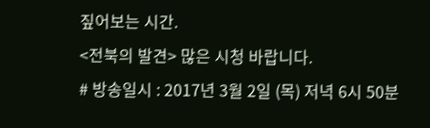짚어보는 시간.
<전북의 발견> 많은 시청 바랍니다.
# 방송일시 : 2017년 3월 2일 (목) 저녁 6시 50분